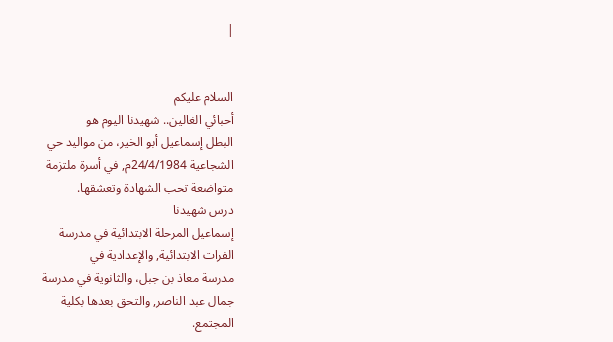|


السلام عليكم
أحبائي الغالين.. شهيدنا اليوم هو
البطل إسماعيل أبو الخير، من مواليد حي
الشجاعية 24/4/1984م, في أسرة ملتزمة
متواضعة تحب الشهادة وتعشقها.
درس شهيدنا
إسماعيل المرحلة الابتدائية في مدرسة
الفرات الابتدائية, والإعدادية في
مدرسة معاذ بن جبل، والثانوية في مدرسة
جمال عبد الناصر, والتحق بعدها بكلية
المجتمع.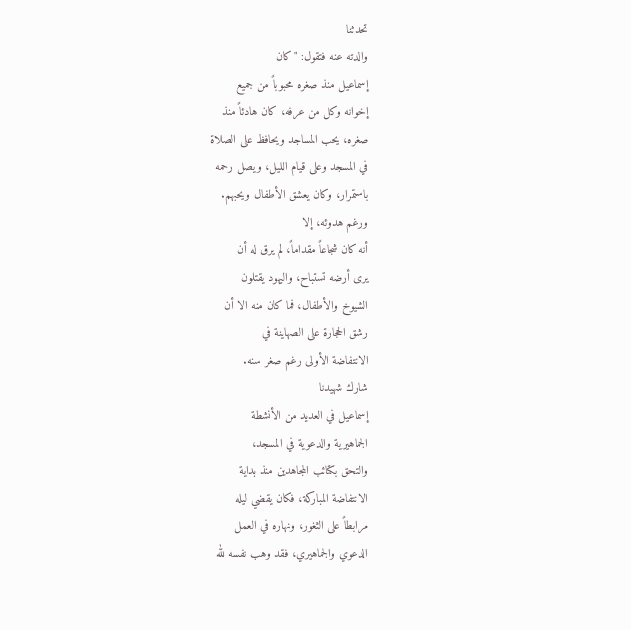تحدثنا
والدته عنه فتقول: "كان
إسماعيل منذ صغره محبوباً من جميع
إخوانه وكل من عرفه، كان هادئاً منذ
صغره، يحب المساجد ويحافظ على الصلاة
في المسجد وعلى قيام الليل، ويصل رحمه
باستمرار، وكان يعشق الأطفال ويحبهم.
ورغم هدوئه، إلا
أنه كان شجاعاً مقداماً، لم يرق له أن
يرى أرضه تستباح، واليهود يقتلون
الشيوخ والأطفال، فما كان منه الا أن
رشق الحجارة على الصهاينة في
الانتفاضة الأولى رغم صغر سنه.
شارك شهيدنا
إسماعيل في العديد من الأنشطة
الجماهيرية والدعوية في المسجد،
والتحق بكتائب المجاهدين منذ بداية
الانتفاضة المباركة، فكان يقضي ليله
مرابطاً على الثغور، ونهاره في العمل
الدعوي والجماهيري، فقد وهب نفسه لله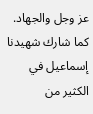عز وجل والجهاد.
كما شارك شهيدنا
إسماعيل في الكثير من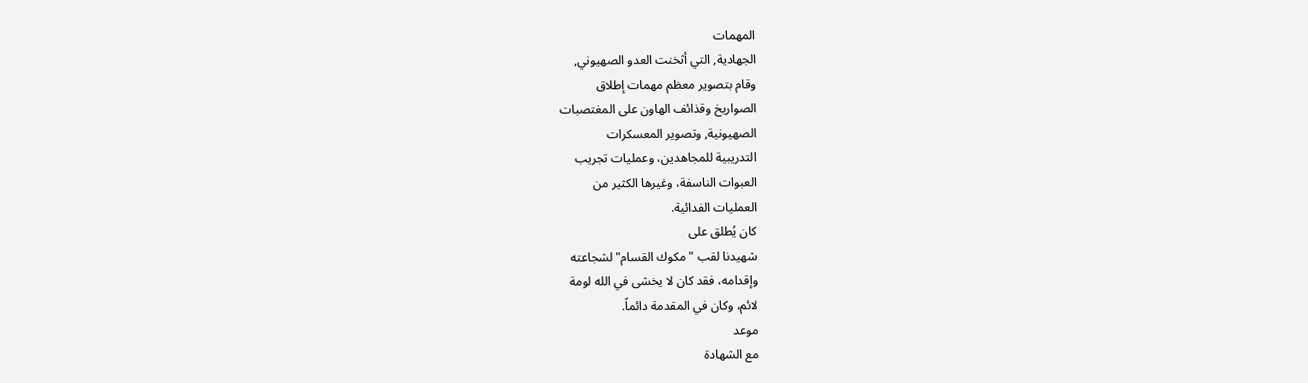المهمات
الجهادية, التي أثخنت العدو الصهيوني,
وقام بتصوير معظم مهمات إطلاق
الصواريخ وقذائف الهاون على المغتصبات
الصهيونية, وتصوير المعسكرات
التدريبية للمجاهدين، وعمليات تجريب
العبوات الناسفة، وغيرها الكثير من
العمليات الفدائية.
كان يُطلق على
شهيدنا لقب "مكوك القسام" لشجاعته
وإقدامه، فقد كان لا يخشى في الله لومة
لائم، وكان في المقدمة دائماً.
موعد
مع الشهادة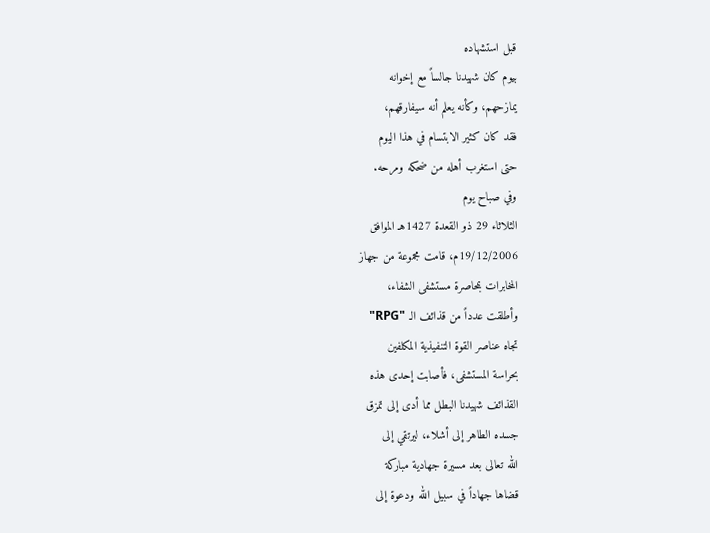قبل استشهاده
بيوم كان شهيدنا جالساً مع إخوانه
يمازحهم، وكأنه يعلم أنه سيفارقهم،
فقد كان كثير الابتسام في هذا اليوم
حتى استغرب أهله من ضحكه ومرحه.
وفي صباح يوم
الثلاثاء 29 ذو القعدة 1427هـ الموافق
19/12/2006م، قامت مجموعة من جهاز
المخابرات بمحاصرة مستشفى الشفاء،
وأطلقت عدداً من قذائف الـ "RPG"
تجاه عناصر القوة التنفيذية المكلفين
بحراسة المستشفى، فأصابت إحدى هذه
القذائف شهيدنا البطل مما أدى إلى تمزق
جسده الطاهر إلى أشلاء، ليرتقي إلى
الله تعالى بعد مسيرة جهادية مباركة
قضاها جهاداً في سبيل الله ودعوة إلى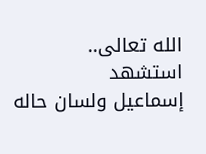الله تعالى..
استشهد
إسماعيل ولسان حاله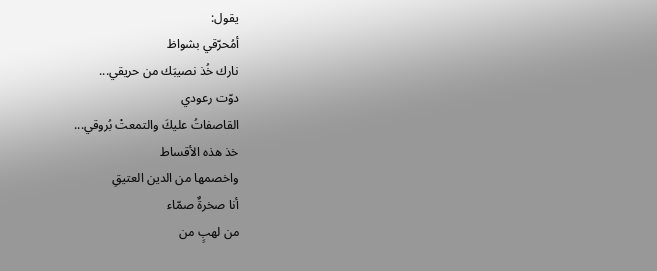يقول:
أمُحرّقي بشواظ
نارك خُذ نصيبَك من حريقي...
دوّت رعودي
القاصفاتُ عليكَ والتمعتْ بُروقي...
خذ هذه الأقساط
واخصمها من الدين العتيقِ
أنا صخرةٌ صمّاء
من لهبٍ من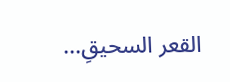القعر السحيقِ...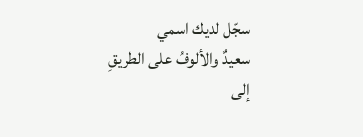سجّل لديك اسمي
سعيدٌ والألوفُ على الطريقِ
إلى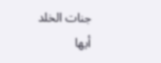جنات الخلد
أيها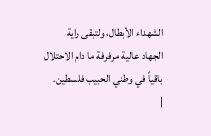الشهداء الأبطال، ولتبقى راية
الجهاد عالية مرفرفة ما دام الاحتلال
باقياً في وطني الحبيب فلسطين.
|